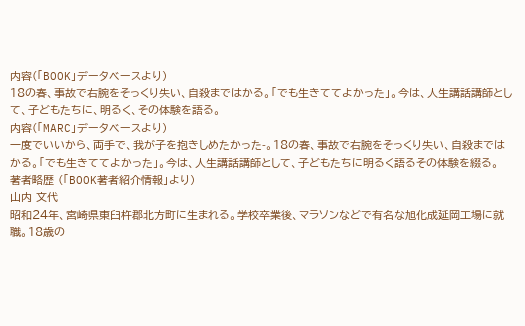内容(「BOOK」データベースより)
18の春、事故で右腕をそっくり失い、自殺まではかる。「でも生きててよかった」。今は、人生講話講師として、子どもたちに、明るく、その体験を語る。
内容(「MARC」データベースより)
一度でいいから、両手で、我が子を抱きしめたかった-。18の春、事故で右腕をそっくり失い、自殺まではかる。「でも生きててよかった」。今は、人生講話講師として、子どもたちに明るく語るその体験を綴る。
著者略歴 (「BOOK著者紹介情報」より)
山内 文代
昭和24年、宮崎県東臼杵郡北方町に生まれる。学校卒業後、マラソンなどで有名な旭化成延岡工場に就職。18歳の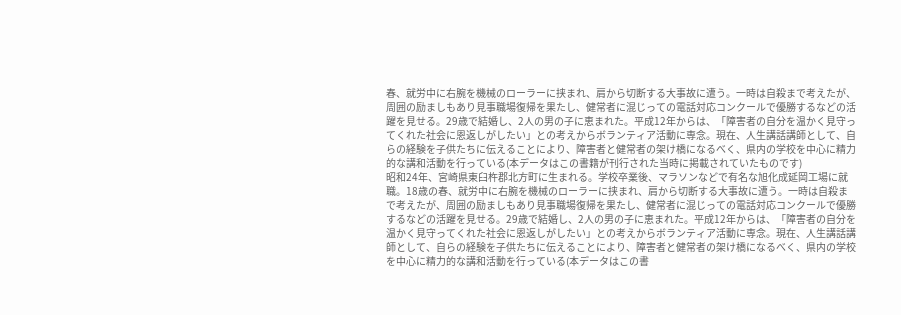春、就労中に右腕を機械のローラーに挟まれ、肩から切断する大事故に遭う。一時は自殺まで考えたが、周囲の励ましもあり見事職場復帰を果たし、健常者に混じっての電話対応コンクールで優勝するなどの活躍を見せる。29歳で結婚し、2人の男の子に恵まれた。平成12年からは、「障害者の自分を温かく見守ってくれた社会に恩返しがしたい」との考えからボランティア活動に専念。現在、人生講話講師として、自らの経験を子供たちに伝えることにより、障害者と健常者の架け橋になるべく、県内の学校を中心に精力的な講和活動を行っている(本データはこの書籍が刊行された当時に掲載されていたものです)
昭和24年、宮崎県東臼杵郡北方町に生まれる。学校卒業後、マラソンなどで有名な旭化成延岡工場に就職。18歳の春、就労中に右腕を機械のローラーに挟まれ、肩から切断する大事故に遭う。一時は自殺まで考えたが、周囲の励ましもあり見事職場復帰を果たし、健常者に混じっての電話対応コンクールで優勝するなどの活躍を見せる。29歳で結婚し、2人の男の子に恵まれた。平成12年からは、「障害者の自分を温かく見守ってくれた社会に恩返しがしたい」との考えからボランティア活動に専念。現在、人生講話講師として、自らの経験を子供たちに伝えることにより、障害者と健常者の架け橋になるべく、県内の学校を中心に精力的な講和活動を行っている(本データはこの書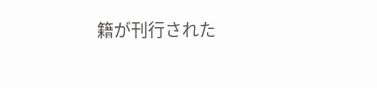籍が刊行された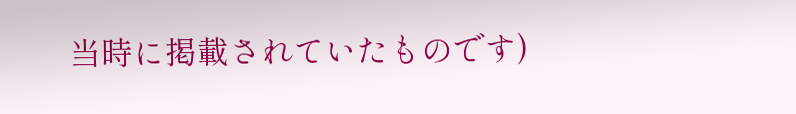当時に掲載されていたものです)